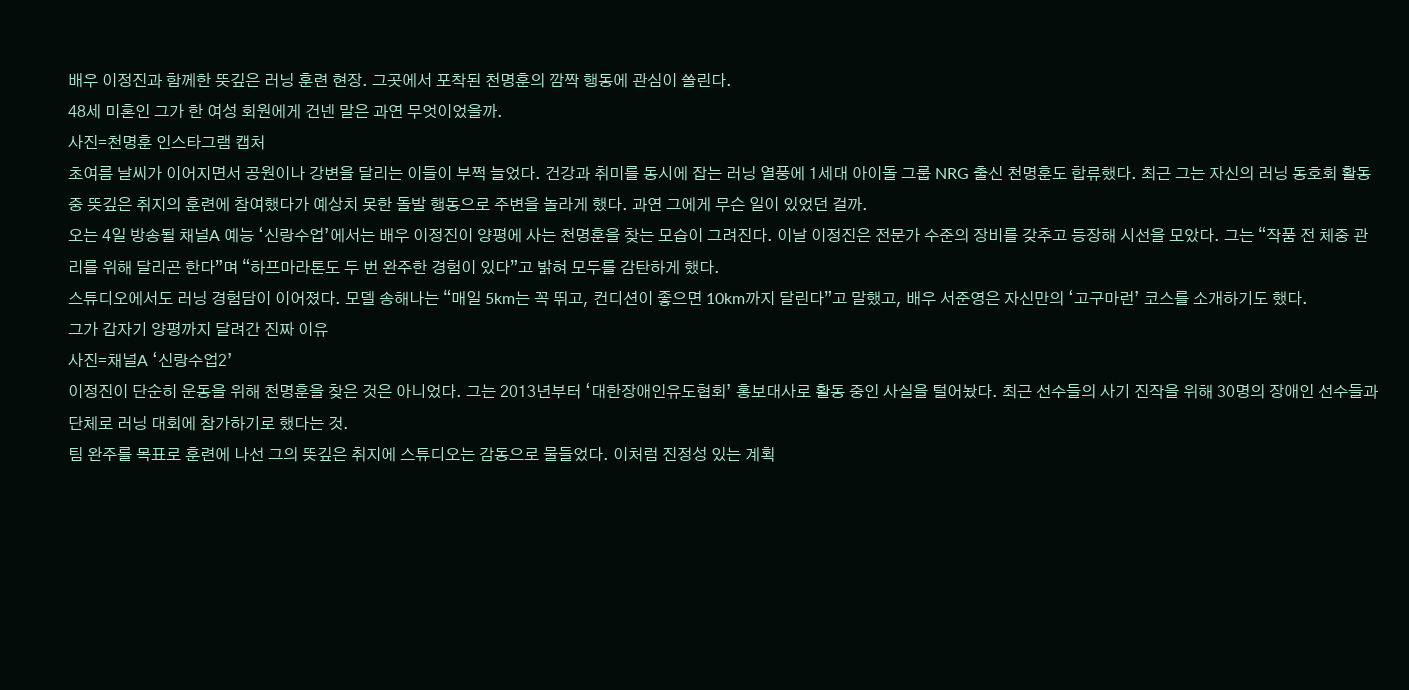배우 이정진과 함께한 뜻깊은 러닝 훈련 현장. 그곳에서 포착된 천명훈의 깜짝 행동에 관심이 쏠린다.
48세 미혼인 그가 한 여성 회원에게 건넨 말은 과연 무엇이었을까.
사진=천명훈 인스타그램 캡처
초여름 날씨가 이어지면서 공원이나 강변을 달리는 이들이 부쩍 늘었다. 건강과 취미를 동시에 잡는 러닝 열풍에 1세대 아이돌 그룹 NRG 출신 천명훈도 합류했다. 최근 그는 자신의 러닝 동호회 활동 중 뜻깊은 취지의 훈련에 참여했다가 예상치 못한 돌발 행동으로 주변을 놀라게 했다. 과연 그에게 무슨 일이 있었던 걸까.
오는 4일 방송될 채널A 예능 ‘신랑수업’에서는 배우 이정진이 양평에 사는 천명훈을 찾는 모습이 그려진다. 이날 이정진은 전문가 수준의 장비를 갖추고 등장해 시선을 모았다. 그는 “작품 전 체중 관리를 위해 달리곤 한다”며 “하프마라톤도 두 번 완주한 경험이 있다”고 밝혀 모두를 감탄하게 했다.
스튜디오에서도 러닝 경험담이 이어졌다. 모델 송해나는 “매일 5km는 꼭 뛰고, 컨디션이 좋으면 10km까지 달린다”고 말했고, 배우 서준영은 자신만의 ‘고구마런’ 코스를 소개하기도 했다.
그가 갑자기 양평까지 달려간 진짜 이유
사진=채널A ‘신랑수업2’
이정진이 단순히 운동을 위해 천명훈을 찾은 것은 아니었다. 그는 2013년부터 ‘대한장애인유도협회’ 홍보대사로 활동 중인 사실을 털어놨다. 최근 선수들의 사기 진작을 위해 30명의 장애인 선수들과 단체로 러닝 대회에 참가하기로 했다는 것.
팀 완주를 목표로 훈련에 나선 그의 뜻깊은 취지에 스튜디오는 감동으로 물들었다. 이처럼 진정성 있는 계획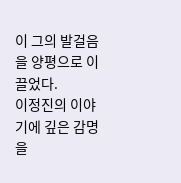이 그의 발걸음을 양평으로 이끌었다.
이정진의 이야기에 깊은 감명을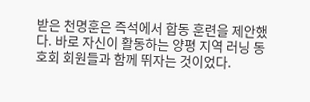받은 천명훈은 즉석에서 합동 훈련을 제안했다. 바로 자신이 활동하는 양평 지역 러닝 동호회 회원들과 함께 뛰자는 것이었다.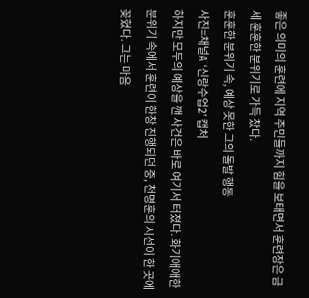좋은 의미의 훈련에 지역 주민들까지 힘을 보태면서 훈련장은 금세 훈훈한 분위기로 가득 찼다.
훈훈한 분위기 속, 예상 못한 그의 돌발 행동
사진=채널A ‘신랑수업2’ 캡처
하지만 모두의 예상을 깬 사건은 바로 여기서 터졌다. 화기애애한 분위기 속에서 훈련이 한창 진행되던 중, 천명훈의 시선이 한 곳에 꽂혔다. 그는 마음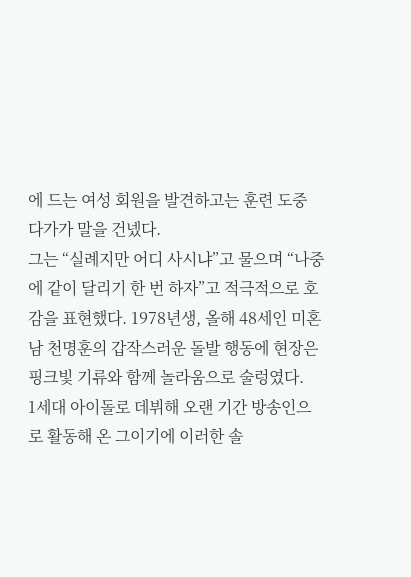에 드는 여성 회원을 발견하고는 훈련 도중 다가가 말을 건넸다.
그는 “실례지만 어디 사시냐”고 물으며 “나중에 같이 달리기 한 번 하자”고 적극적으로 호감을 표현했다. 1978년생, 올해 48세인 미혼남 천명훈의 갑작스러운 돌발 행동에 현장은 핑크빛 기류와 함께 놀라움으로 술렁였다.
1세대 아이돌로 데뷔해 오랜 기간 방송인으로 활동해 온 그이기에 이러한 솔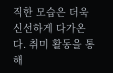직한 모습은 더욱 신선하게 다가온다. 취미 활동을 통해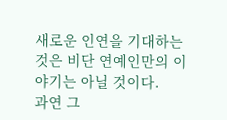새로운 인연을 기대하는 것은 비단 연예인만의 이야기는 아닐 것이다.
과연 그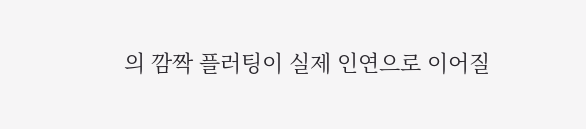의 깜짝 플러팅이 실제 인연으로 이어질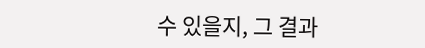수 있을지, 그 결과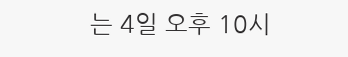는 4일 오후 10시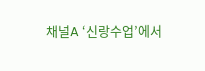채널A ‘신랑수업’에서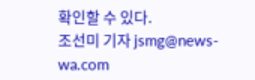확인할 수 있다.
조선미 기자 jsmg@news-wa.com